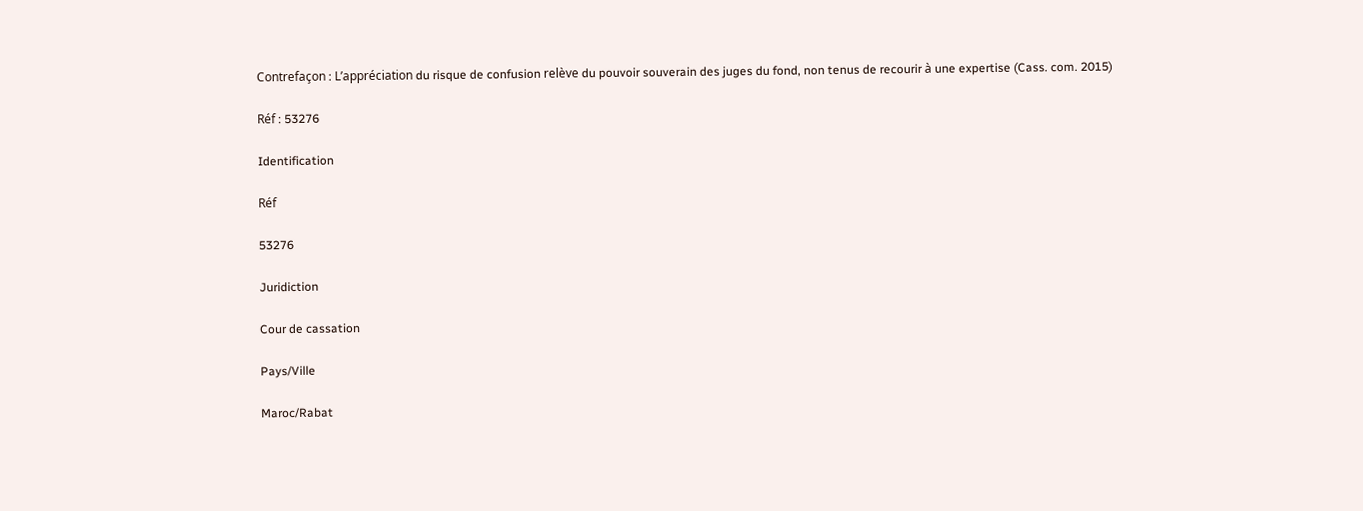Contrefaçon : L’appréciation du risque de confusion relève du pouvoir souverain des juges du fond, non tenus de recourir à une expertise (Cass. com. 2015)

Réf : 53276

Identification

Réf

53276

Juridiction

Cour de cassation

Pays/Ville

Maroc/Rabat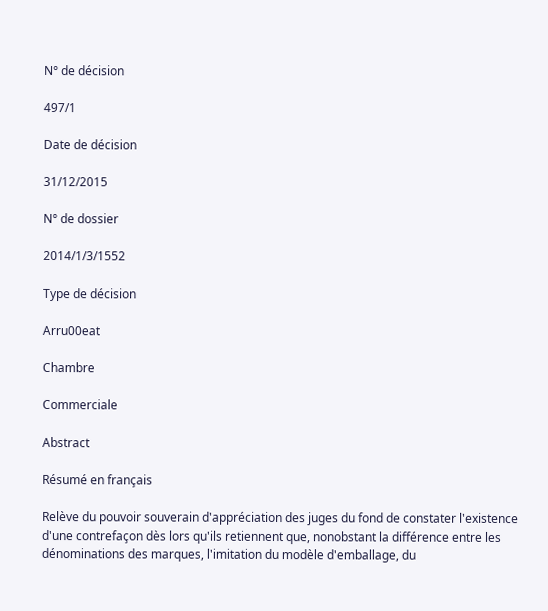N° de décision

497/1

Date de décision

31/12/2015

N° de dossier

2014/1/3/1552

Type de décision

Arru00eat

Chambre

Commerciale

Abstract

Résumé en français

Relève du pouvoir souverain d'appréciation des juges du fond de constater l'existence d'une contrefaçon dès lors qu'ils retiennent que, nonobstant la différence entre les dénominations des marques, l'imitation du modèle d'emballage, du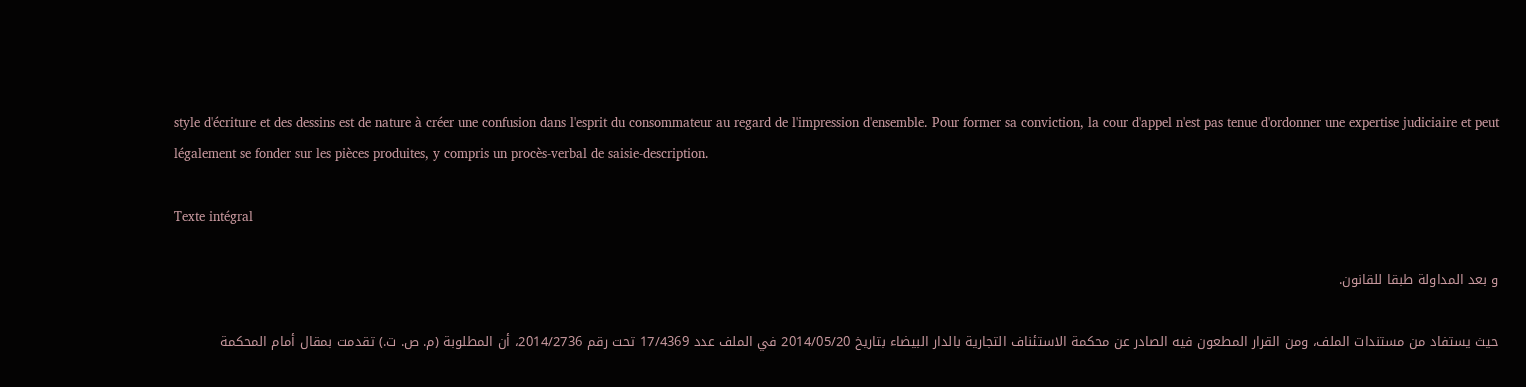style d'écriture et des dessins est de nature à créer une confusion dans l'esprit du consommateur au regard de l'impression d'ensemble. Pour former sa conviction, la cour d'appel n'est pas tenue d'ordonner une expertise judiciaire et peut légalement se fonder sur les pièces produites, y compris un procès-verbal de saisie-description.

Texte intégral

و بعد المداولة طبقا للقانون.

حيث يستفاد من مستندات الملف، ومن القرار المطعون فيه الصادر عن محكمة الاستئناف التجارية بالدار البيضاء بتاريخ 2014/05/20 في الملف عدد 17/4369 تحت رقم 2014/2736، أن المطلوبة (م. ص. ت.) تقدمت بمقال أمام المحكمة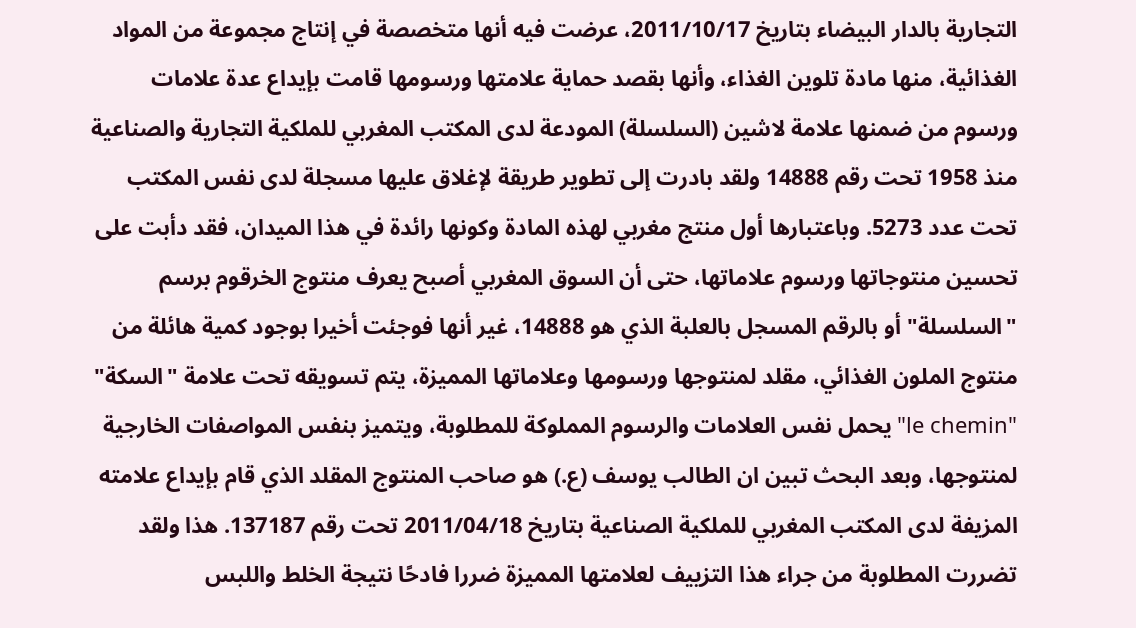التجارية بالدار البيضاء بتاريخ 2011/10/17، عرضت فيه أنها متخصصة في إنتاج مجموعة من المواد الغذائية، منها مادة تلوين الغذاء، وأنها بقصد حماية علامتها ورسومها قامت بإيداع عدة علامات ورسوم من ضمنها علامة لاشين (السلسلة) المودعة لدى المكتب المغربي للملكية التجارية والصناعية منذ 1958 تحت رقم 14888 ولقد بادرت إلى تطوير طريقة لإغلاق عليها مسجلة لدى نفس المكتب تحت عدد 5273. وباعتبارها أول منتج مغربي لهذه المادة وكونها رائدة في هذا الميدان، فقد دأبت على تحسين منتوجاتها ورسوم علاماتها، حتى أن السوق المغربي أصبح يعرف منتوج الخرقوم برسم "السلسلة" أو بالرقم المسجل بالعلبة الذي هو 14888، غير أنها فوجئت أخيرا بوجود كمية هائلة من منتوج الملون الغذائي، مقلد لمنتوجها ورسومها وعلاماتها المميزة، يتم تسويقه تحت علامة "السكة" "le chemin" يحمل نفس العلامات والرسوم المملوكة للمطلوبة، ويتميز بنفس المواصفات الخارجية لمنتوجها، وبعد البحث تبين ان الطالب يوسف (ع.) هو صاحب المنتوج المقلد الذي قام بإيداع علامته المزيفة لدى المكتب المغربي للملكية الصناعية بتاريخ 2011/04/18 تحت رقم 137187. هذا ولقد تضررت المطلوبة من جراء هذا التزييف لعلامتها المميزة ضررا فادحًا نتيجة الخلط واللبس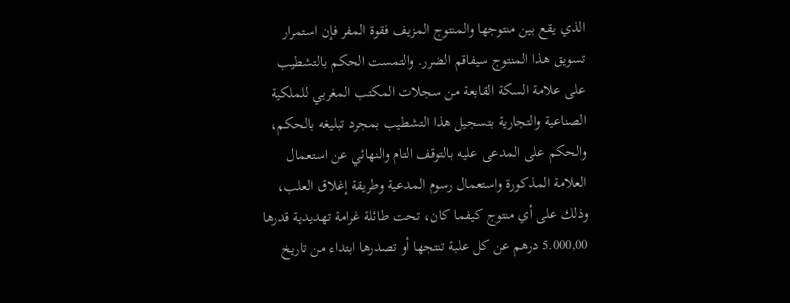الذي يقع بين منتوجها والمنتوج المزيف فقوة المفر فإن استمرار تسويق هذا المنتوج سيفاقم الضرر. والتمست الحكم بالتشطيب على علامة السكة القابعة من سجلات المكتب المغربي للملكية الصناعية والتجارية بتسجيل هذا التشطيب بمجرد تبليغه بالحكم، والحكم على المدعى عليه بالتوقف التام والنهائي عن استعمال العلامة المذكورة واستعمال رسوم المدعية وطريقة إغلاق العلب، وذلك على أي منتوج كيفما كان، تحت طائلة غرامة تهديدية قدرها 5.000,00 درهم عن كل علبة تنتجها أو تصدرها ابتداء من تاريخ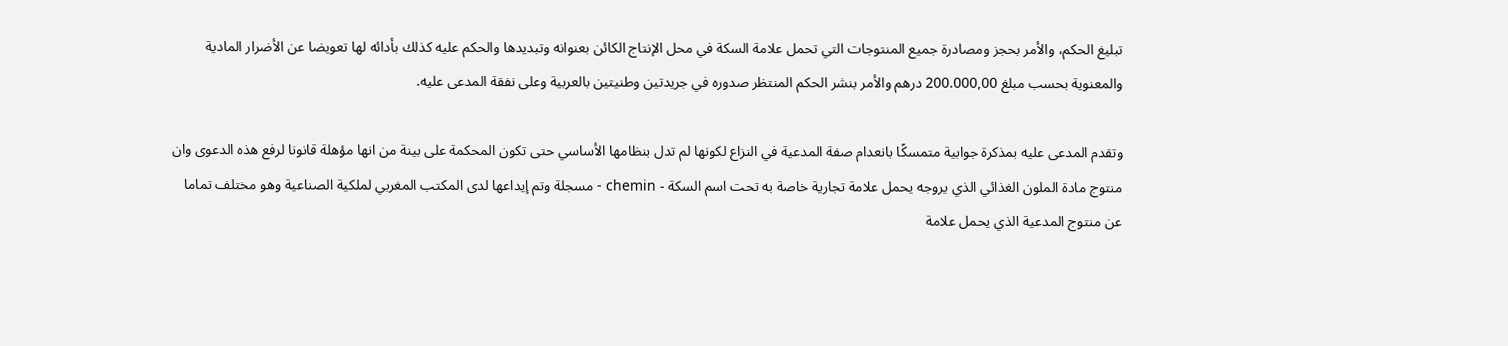تبليغ الحكم، والأمر بحجز ومصادرة جميع المنتوجات التي تحمل علامة السكة في محل الإنتاج الكائن بعنوانه وتبديدها والحكم عليه كذلك بأدائه لها تعويضا عن الأضرار المادية والمعنوية بحسب مبلغ 200.000,00 درهم والأمر بنشر الحكم المنتظر صدوره في جريدتين وطنيتين بالعربية وعلى نفقة المدعى عليه.

وتقدم المدعى عليه بمذكرة جوابية متمسكًا بانعدام صفة المدعية في النزاع لكونها لم تدل بنظامها الأساسي حتى تكون المحكمة على بينة من انها مؤهلة قانونا لرفع هذه الدعوى وان منتوج مادة الملون الغذائي الذي يروجه يحمل علامة تجارية خاصة به تحت اسم السكة - chemin - مسجلة وتم إيداعها لدى المكتب المغربي لملكية الصناعية وهو مختلف تماما عن منتوج المدعية الذي يحمل علامة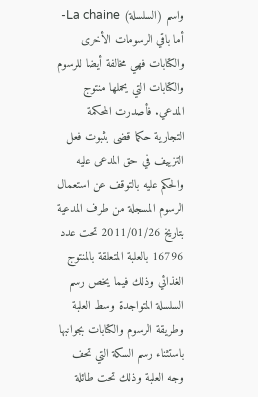واسم (السلسلة) La chaine- أما باقي الرسومات الأخرى والكتابات فهي مخالفة أيضا للرسوم والكتابات التي يحملها منتوج المدعي. فأصدرت المحكمة التجارية حكما قضى بثبوت فعل التزييف في حق المدعى عليه والحكم عليه بالتوقف عن استعمال الرسوم المسجلة من طرف المدعية بتاريخ 2011/01/26 تحت عدد 16796 بالعلبة المتعلقة بالمنتوج الغذائي وذلك فيما يخص رسم السلسلة المتواجدة وسط العلبة وطريقة الرسوم والكتابات بجوانبها باستثناء رسم السكة التي تحف وجه العلبة وذلك تحت طائلة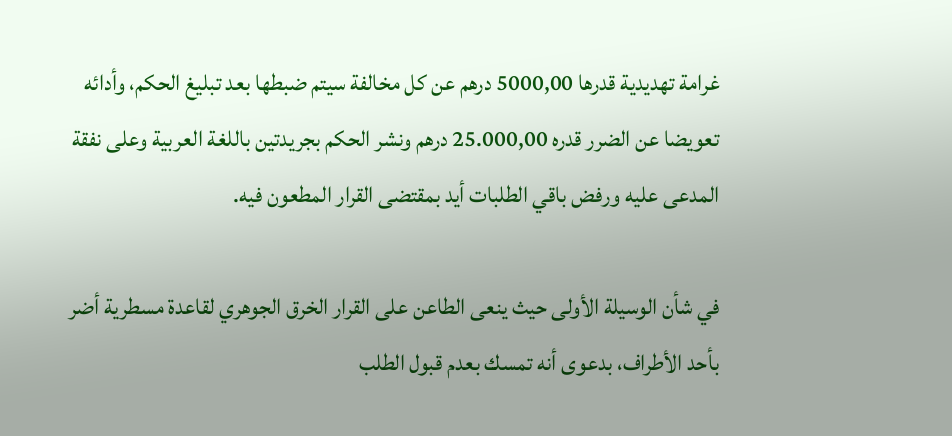غرامة تهديدية قدرها 5000,00 درهم عن كل مخالفة سيتم ضبطها بعد تبليغ الحكم، وأدائه تعويضا عن الضرر قدره 25.000,00 درهم ونشر الحكم بجريدتين باللغة العربية وعلى نفقة المدعى عليه ورفض باقي الطلبات أيد بمقتضى القرار المطعون فيه.

في شأن الوسيلة الأولى حيث ينعى الطاعن على القرار الخرق الجوهري لقاعدة مسطرية أضر بأحد الأطراف، بدعوى أنه تمسك بعدم قبول الطلب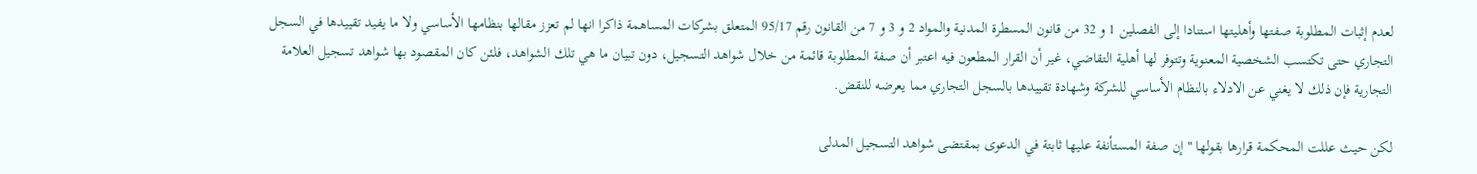لعدم إثبات المطلوبة صفتها وأهليتها استنادا إلى الفصلين 1 و 32 من قانون المسطرة المدنية والمواد 2 و 3 و 7 من القانون رقم 95/17 المتعلق بشركات المساهمة ذاكرا انها لم تعزز مقالها بنظامها الأساسي ولا ما يفيد تقييدها في السجل التجاري حتى تكتسب الشخصية المعنوية وتتوفر لها أهلية التقاضي، غير أن القرار المطعون فيه اعتبر أن صفة المطلوبة قائمة من خلال شواهد التسجيل، دون تبيان ما هي تلك الشواهد، فلئن كان المقصود بها شواهد تسجيل العلامة التجارية فإن ذلك لا يغني عن الادلاء بالنظام الأساسي للشركة وشهادة تقييدها بالسجل التجاري مما يعرضه للنقض.

لكن حيث عللت المحكمة قرارها بقولها " إن صفة المستأنفة عليها ثابتة في الدعوى بمقتضى شواهد التسجيل المدلى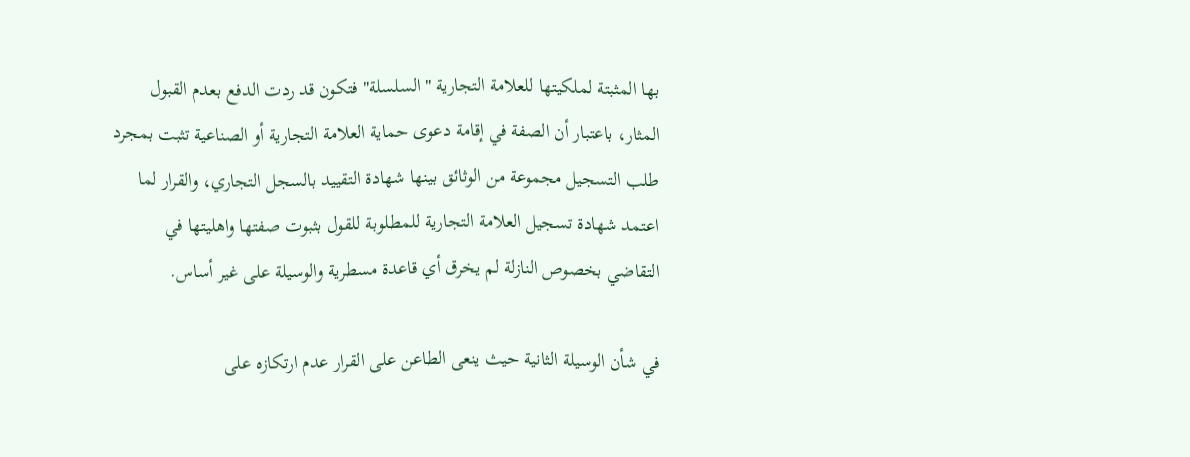بها المثبتة لملكيتها للعلامة التجارية "السلسلة" فتكون قد ردت الدفع بعدم القبول المثار، باعتبار أن الصفة في إقامة دعوى حماية العلامة التجارية أو الصناعية تثبت بمجرد طلب التسجيل مجموعة من الوثائق بينها شهادة التقييد بالسجل التجاري، والقرار لما اعتمد شهادة تسجيل العلامة التجارية للمطلوبة للقول بثبوت صفتها واهليتها في التقاضي بخصوص النازلة لم يخرق أي قاعدة مسطرية والوسيلة على غير أساس.

في شأن الوسيلة الثانية حيث ينعى الطاعن على القرار عدم ارتكازه على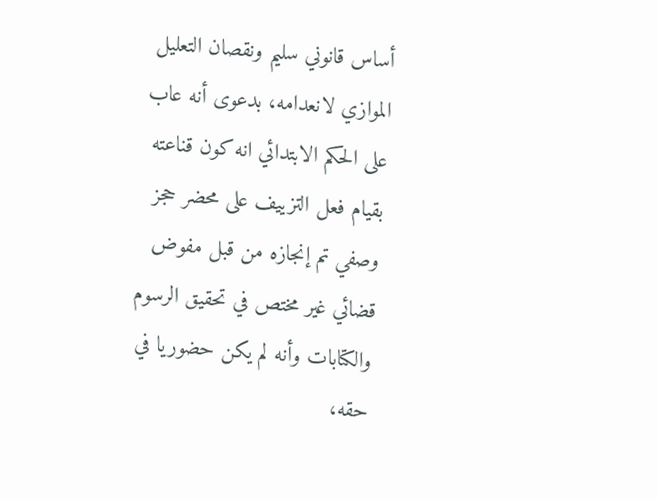أساس قانوني سليم ونقصان التعليل الموازي لانعدامه، بدعوى أنه عاب على الحكم الابتدائي انه كون قناعته بقيام فعل التزييف على محضر حجز وصفي تم إنجازه من قبل مفوض قضائي غير مختص في تحقيق الرسوم والكتابات وأنه لم يكن حضوريا في حقه،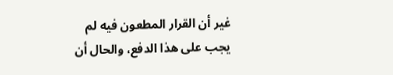غير أن القرار المطعون فيه لم يجب على هذا الدفع، والحال أن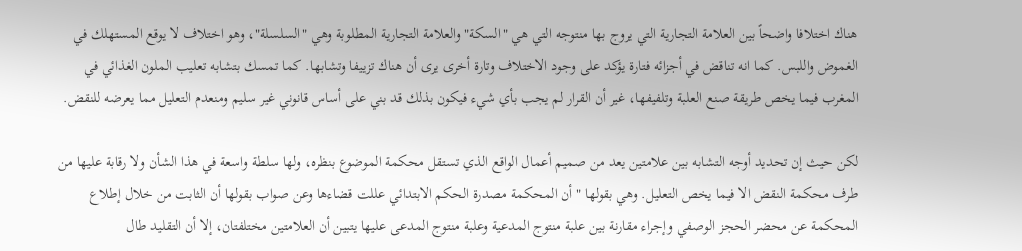هناك اختلافا واضحاً بين العلامة التجارية التي يروج بها منتوجه التي هي "السكة" والعلامة التجارية المطلوبة وهي "السلسلة"، وهو اختلاف لا يوقع المستهلك في الغموض واللبس. كما انه تناقض في أجزائه فتارة يؤكد على وجود الاختلاف وتارة أخرى يرى أن هناك تزييفا وتشابها. كما تمسك بتشابه تعليب الملون الغذائي في المغرب فيما يخص طريقة صنع العلبة وتلفيفها، غير أن القرار لم يجب بأي شيء فيكون بذلك قد بني على أساس قانوني غير سليم ومنعدم التعليل مما يعرضه للنقض.

لكن حيث إن تحديد أوجه التشابه بين علامتين يعد من صميم أعمال الواقع الذي تستقل محكمة الموضوع بنظره، ولها سلطة واسعة في هذا الشأن ولا رقابة عليها من طرف محكمة النقض الا فيما يخص التعليل. وهي بقولها " أن المحكمة مصدرة الحكم الابتدائي عللت قضاءها وعن صواب بقولها أن الثابت من خلال إطلاع المحكمة عن محضر الحجز الوصفي وإجراء مقارنة بين علبة منتوج المدعية وعلبة منتوج المدعى عليها يتبين أن العلامتين مختلفتان، إلا أن التقليد طال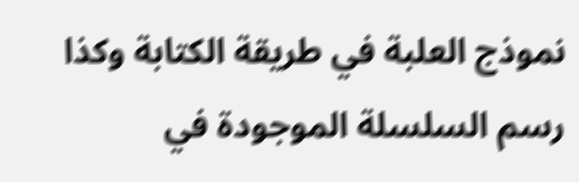نموذج العلبة في طريقة الكتابة وكذا رسم السلسلة الموجودة في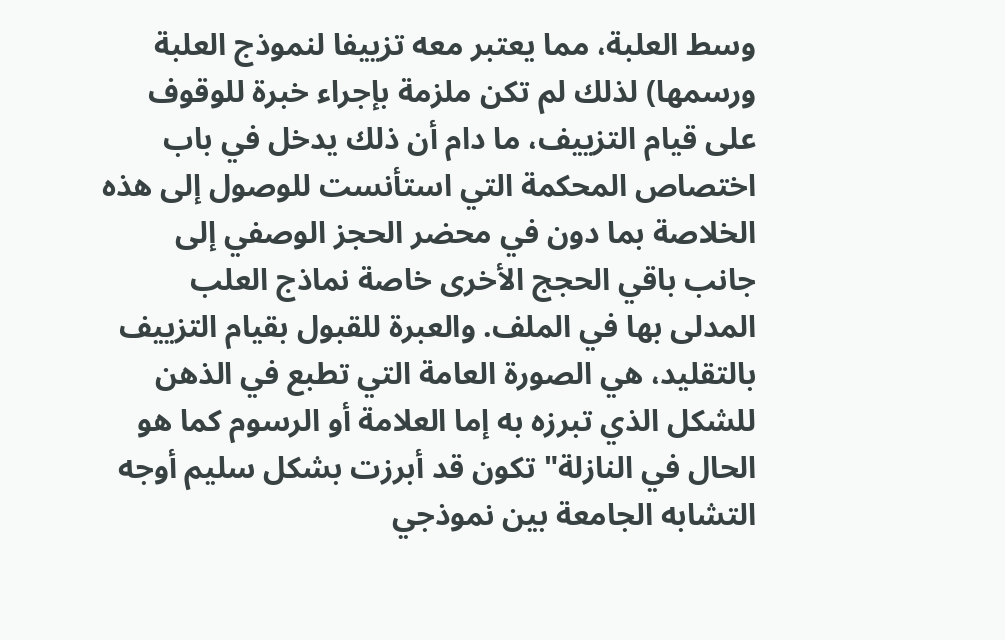وسط العلبة، مما يعتبر معه تزييفا لنموذج العلبة ورسمها) لذلك لم تكن ملزمة بإجراء خبرة للوقوف على قيام التزييف، ما دام أن ذلك يدخل في باب اختصاص المحكمة التي استأنست للوصول إلى هذه الخلاصة بما دون في محضر الحجز الوصفي إلى جانب باقي الحجج الأخرى خاصة نماذج العلب المدلى بها في الملف. والعبرة للقبول بقيام التزييف بالتقليد، هي الصورة العامة التي تطبع في الذهن للشكل الذي تبرزه به إما العلامة أو الرسوم كما هو الحال في النازلة" تكون قد أبرزت بشكل سليم أوجه التشابه الجامعة بين نموذجي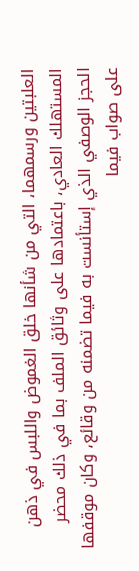العلبتين ورسمهما، التي من شأنها خلق الغموض واللبس في ذهن المستهلك العادي، باعتمادها على وثائق الملف بما في ذلك محضر الحجز الوصفي الذي إستأنست به فيما تضمنه من وقائع، وكان موقفها على صواب فيما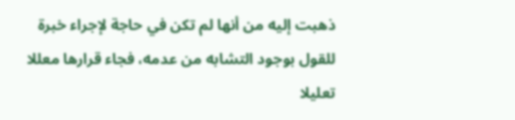ذهبت إليه من أنها لم تكن في حاجة لإجراء خبرة للقول بوجود التشابه من عدمه، فجاء قرارها معللا تعليلا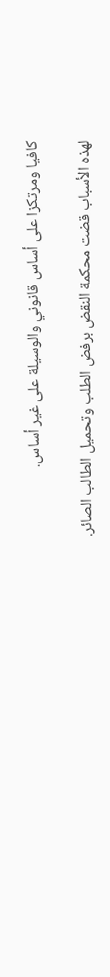كافيا ومرتكزا على أساس قانوني والوسيلة على غير أساس.

لهذه الأسباب قضت محكمة النقض برفض الطلب وتحميل الطالب الصائر.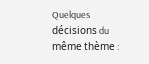Quelques décisions du même thème :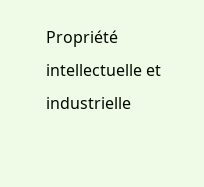Propriété intellectuelle et industrielle